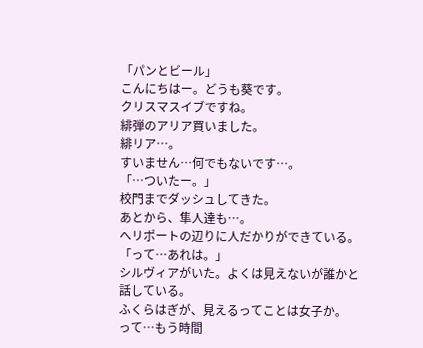「パンとビール」
こんにちはー。どうも葵です。
クリスマスイブですね。
緋弾のアリア買いました。
緋リア…。
すいません…何でもないです…。
「…ついたー。」
校門までダッシュしてきた。
あとから、隼人達も…。
へリポートの辺りに人だかりができている。
「って…あれは。」
シルヴィアがいた。よくは見えないが誰かと話している。
ふくらはぎが、見えるってことは女子か。
って…もう時間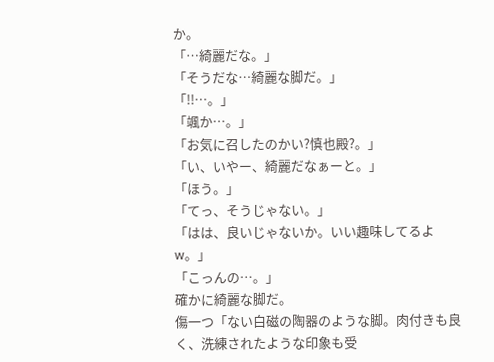か。
「…綺麗だな。」
「そうだな…綺麗な脚だ。」
「!!…。」
「颯か…。」
「お気に召したのかい?慎也殿?。」
「い、いやー、綺麗だなぁーと。」
「ほう。」
「てっ、そうじゃない。」
「はは、良いじゃないか。いい趣味してるよw。」
「こっんの…。」
確かに綺麗な脚だ。
傷一つ「ない白磁の陶器のような脚。肉付きも良く、洗練されたような印象も受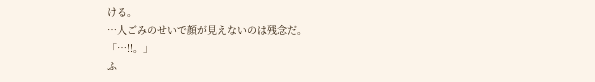ける。
…人ごみのせいで顔が見えないのは残念だ。
「…!!。」
ふ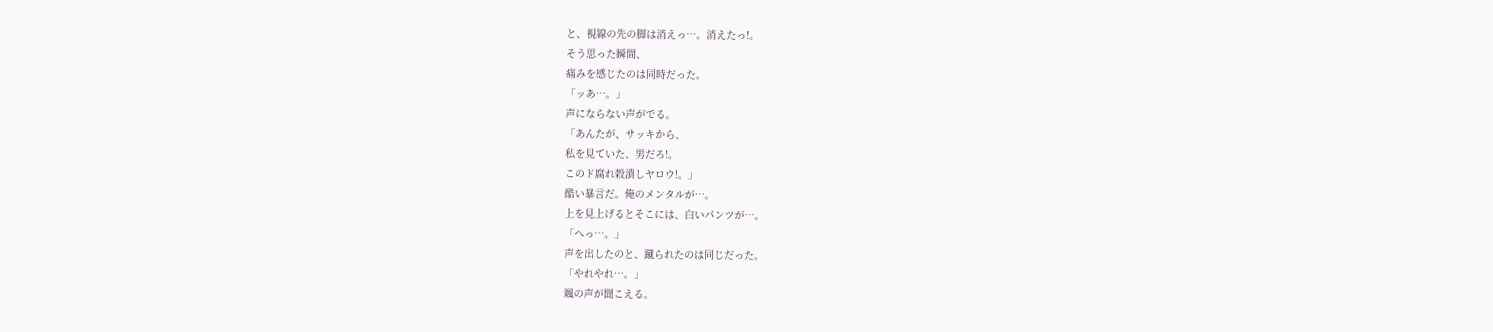と、視線の先の脚は消えっ…。消えたっ!。
そう思った瞬間、
痛みを感じたのは同時だった。
「ッあ…。」
声にならない声がでる。
「あんたが、サッキから、
私を見ていた、男だろ!。
このド腐れ穀潰しヤロウ!。」
酷い暴言だ。俺のメンタルが…。
上を見上げるとそこには、白いパンツが…。
「へっ…。」
声を出したのと、蹴られたのは同じだった。
「やれやれ…。」
颯の声が聞こえる。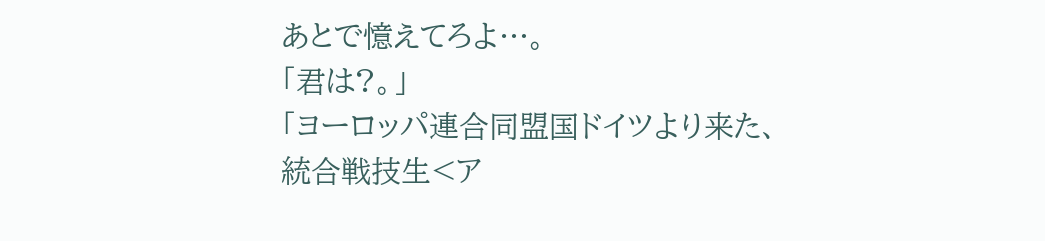あとで憶えてろよ…。
「君は?。」
「ヨーロッパ連合同盟国ドイツより来た、
統合戦技生<ア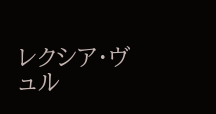レクシア・ヴュル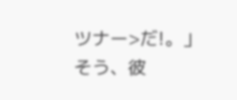ツナー>だ!。」
そう、彼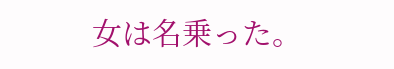女は名乗った。